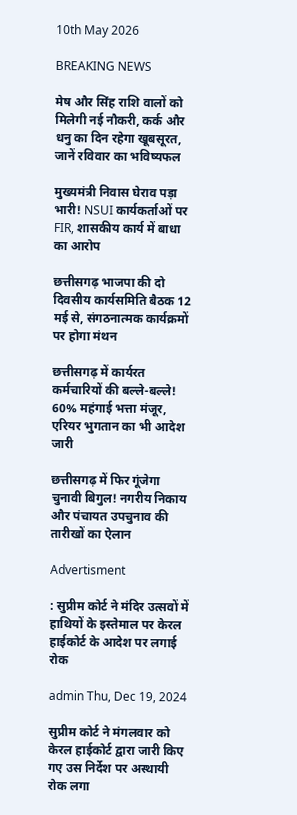10th May 2026

BREAKING NEWS

मेष और सिंह राशि वालों को मिलेगी नई नौकरी, कर्क और धनु का दिन रहेगा खूबसूरत, जानें रविवार का भविष्यफल

मुख्यमंत्री निवास घेराव पड़ा भारी! NSUI कार्यकर्ताओं पर FIR, शासकीय कार्य में बाधा का आरोप

छत्तीसगढ़ भाजपा की दो दिवसीय कार्यसमिति बैठक 12 मई से, संगठनात्मक कार्यक्रमों पर होगा मंथन

छत्तीसगढ़ में कार्यरत कर्मचारियों की बल्ले-बल्ले! 60% महंगाई भत्ता मंजूर, एरियर भुगतान का भी आदेश जारी

छत्तीसगढ़ में फिर गूंजेगा चुनावी बिगुल! नगरीय निकाय और पंचायत उपचुनाव की तारीखों का ऐलान

Advertisment

: सुप्रीम कोर्ट ने मंदिर उत्सवों में हाथियों के इस्तेमाल पर केरल हाईकोर्ट के आदेश पर लगाई रोक

admin Thu, Dec 19, 2024

सुप्रीम कोर्ट ने मंगलवार को केरल हाईकोर्ट द्वारा जारी किए गए उस निर्देश पर अस्थायी रोक लगा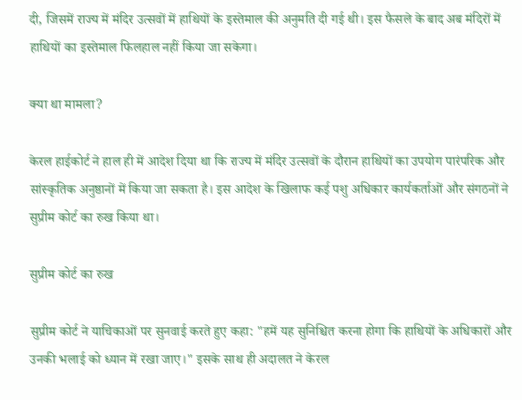दी, जिसमें राज्य में मंदिर उत्सवों में हाथियों के इस्तेमाल की अनुमति दी गई थी। इस फैसले के बाद अब मंदिरों में हाथियों का इस्तेमाल फिलहाल नहीं किया जा सकेगा।

क्या था मामला?

केरल हाईकोर्ट ने हाल ही में आदेश दिया था कि राज्य में मंदिर उत्सवों के दौरान हाथियों का उपयोग पारंपरिक और सांस्कृतिक अनुष्ठानों में किया जा सकता है। इस आदेश के खिलाफ कई पशु अधिकार कार्यकर्ताओं और संगठनों ने सुप्रीम कोर्ट का रुख किया था।

सुप्रीम कोर्ट का रुख

सुप्रीम कोर्ट ने याचिकाओं पर सुनवाई करते हुए कहा: "हमें यह सुनिश्चित करना होगा कि हाथियों के अधिकारों और उनकी भलाई को ध्यान में रखा जाए।" इसके साथ ही अदालत ने केरल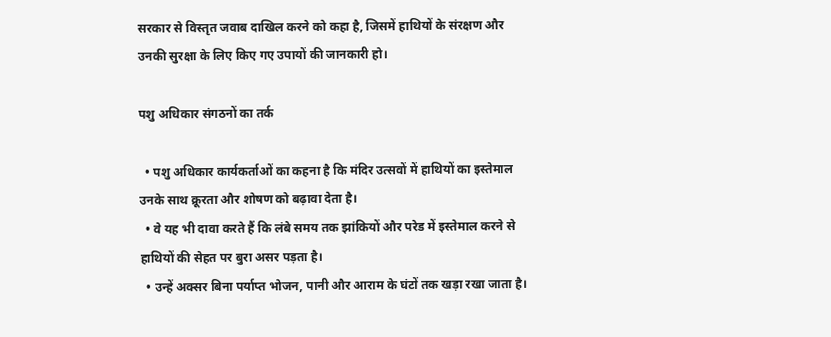सरकार से विस्तृत जवाब दाखिल करने को कहा है, जिसमें हाथियों के संरक्षण और उनकी सुरक्षा के लिए किए गए उपायों की जानकारी हो।

पशु अधिकार संगठनों का तर्क

  • पशु अधिकार कार्यकर्ताओं का कहना है कि मंदिर उत्सवों में हाथियों का इस्तेमाल उनके साथ क्रूरता और शोषण को बढ़ावा देता है।
  • वे यह भी दावा करते हैं कि लंबे समय तक झांकियों और परेड में इस्तेमाल करने से हाथियों की सेहत पर बुरा असर पड़ता है।
  • उन्हें अक्सर बिना पर्याप्त भोजन, पानी और आराम के घंटों तक खड़ा रखा जाता है।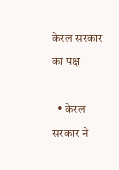केरल सरकार का पक्ष

  • केरल सरकार ने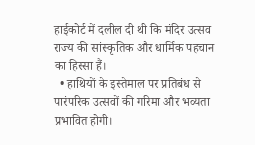हाईकोर्ट में दलील दी थी कि मंदिर उत्सव राज्य की सांस्कृतिक और धार्मिक पहचान का हिस्सा हैं।
  • हाथियों के इस्तेमाल पर प्रतिबंध से पारंपरिक उत्सवों की गरिमा और भव्यता प्रभावित होगी।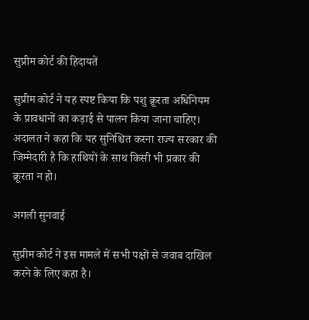सुप्रीम कोर्ट की हिदायतें

सुप्रीम कोर्ट ने यह स्पष्ट किया कि पशु क्रूरता अधिनियम के प्रावधानों का कड़ाई से पालन किया जाना चाहिए। अदालत ने कहा कि यह सुनिश्चित करना राज्य सरकार की जिम्मेदारी है कि हाथियों के साथ किसी भी प्रकार की क्रूरता न हो।

अगली सुनवाई

सुप्रीम कोर्ट ने इस मामले में सभी पक्षों से जवाब दाखिल करने के लिए कहा है।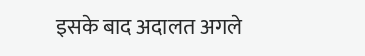इसके बाद अदालत अगले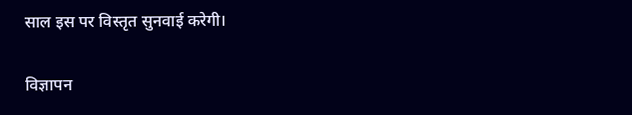साल इस पर विस्तृत सुनवाई करेगी।

विज्ञापन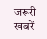जरूरी खबरें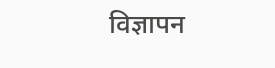विज्ञापन